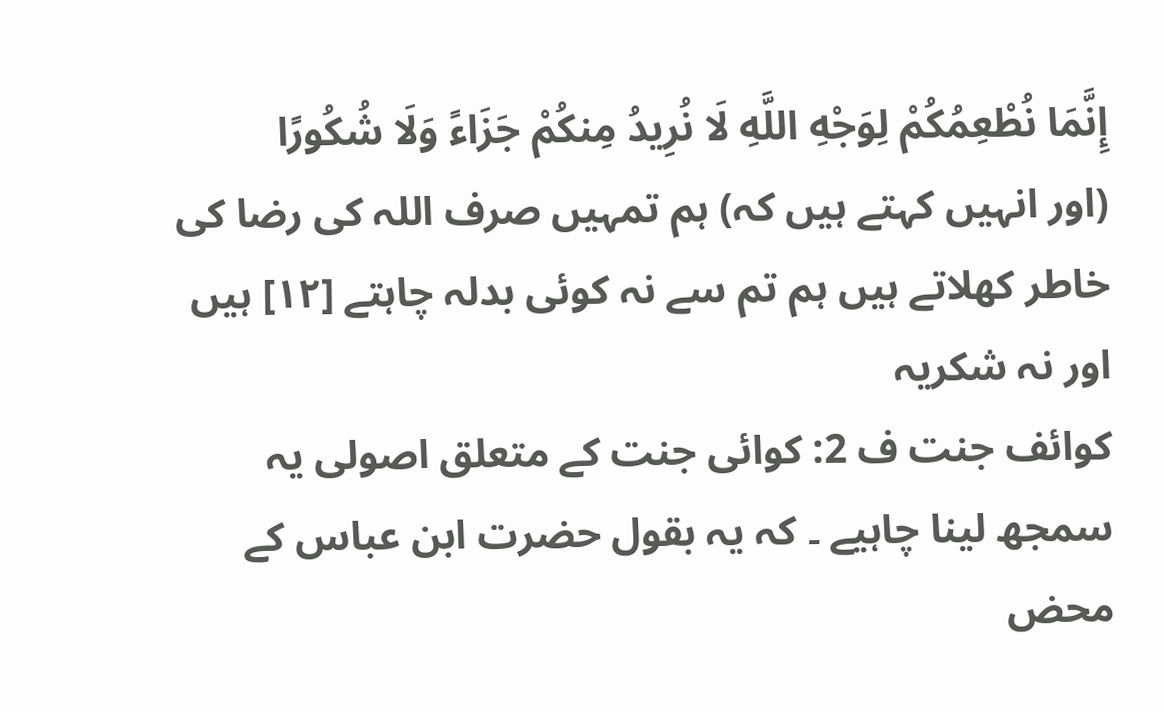إِنَّمَا نُطْعِمُكُمْ لِوَجْهِ اللَّهِ لَا نُرِيدُ مِنكُمْ جَزَاءً وَلَا شُكُورًا
(اور انہیں کہتے ہیں کہ) ہم تمہیں صرف اللہ کی رضا کی خاطر کھلاتے ہیں ہم تم سے نہ کوئی بدلہ چاہتے [١٢] ہیں اور نہ شکریہ
کوائف جنت ف 2: کوائی جنت کے متعلق اصولی یہ سمجھ لینا چاہیے ۔ کہ یہ بقول حضرت ابن عباس کے محض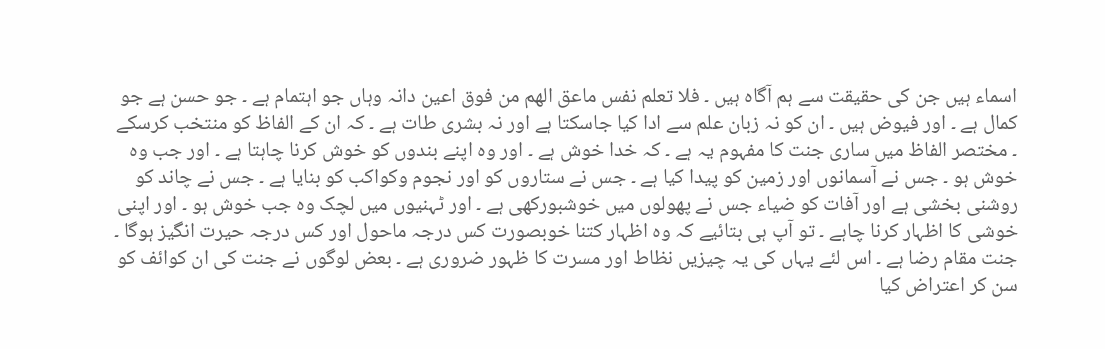اسماء ہیں جن کی حقیقت سے ہم آگاہ ہیں ۔ فلا تعلم نفس ماعق الھم من فوق اعین دانہ وہاں جو اہتمام ہے ۔ جو حسن ہے جو کمال ہے ۔ اور فیوض ہیں ۔ ان کو نہ زبان علم سے ادا کیا جاسکتا ہے اور نہ بشری طات ہے ۔ کہ ان کے الفاظ کو منتخب کرسکے ۔ مختصر الفاظ میں ساری جنت کا مفہوم یہ ہے ۔ کہ خدا خوش ہے ۔ اور وہ اپنے بندوں کو خوش کرنا چاہتا ہے ۔ اور جب وہ خوش ہو ۔ جس نے آسمانوں اور زمین کو پیدا کیا ہے ۔ جس نے ستاروں کو اور نجوم وکواکب کو بنایا ہے ۔ جس نے چاند کو روشنی بخشی ہے اور آفات کو ضیاء جس نے پھولوں میں خوشبورکھی ہے ۔ اور ٹہنیوں میں لچک وہ جب خوش ہو ۔ اور اپنی خوشی کا اظہار کرنا چاہے ۔ تو آپ ہی بتائیے کہ وہ اظہار کتنا خوبصورت کس درجہ ماحول اور کس درجہ حیرت انگیز ہوگا ۔ جنت مقام رضا ہے ۔ اس لئے یہاں کی یہ چیزیں نظاط اور مسرت کا ظہور ضروری ہے ۔ بعض لوگوں نے جنت کی ان کوائف کو سن کر اعتراض کیا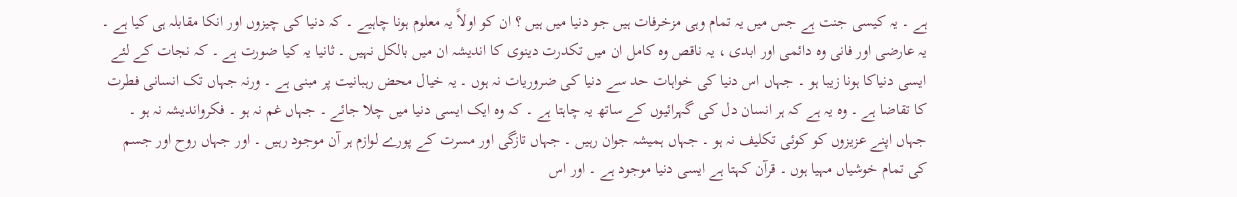ہے ۔ یہ کیسی جنت ہے جس میں یہ تمام وہی مزخرفات ہیں جو دنیا میں ہیں ؟ ان کو اولاً یہ معلوم ہونا چاہیے ۔ کہ دنیا کی چیزوں اور انکا مقابلہ ہی کیا ہے ۔ یہ عارضی اور فانی وہ دائمی اور ابدی ، یہ ناقص وہ کامل ان میں تکدرت دینوی کا اندیشہ ان میں بالکل نہیں ۔ ثانیا یہ کیا ضورت ہے ۔ کہ نجات کے لئے ایسی دنیاکا ہونا زیبا ہو ۔ جہاں اس دنیا کی خواہات حد سے دنیا کی ضروریات نہ ہوں ۔ یہ خیال محض رہبانیت پر مبنی ہے ۔ ورنہ جہاں تک انسانی فطرت کا تقاضا ہے ۔ وہ یہ ہے کہ ہر انسان دل کی گہرائیوں کے ساتھ یہ چاہتا ہے ۔ کہ وہ ایک ایسی دنیا میں چلا جائے ۔ جہاں غم نہ ہو ۔ فکرواندیشہ نہ ہو ۔ جہاں اپنے عزیزوں کو کوئی تکلیف نہ ہو ۔ جہاں ہمیشہ جوان رہیں ۔ جہاں تازگی اور مسرت کے پورے لوازم ہر آن موجود رہیں ۔ اور جہاں روح اور جسم کی تمام خوشیاں مہیا ہوں ۔ قرآن کہتا ہے ایسی دنیا موجود ہے ۔ اور اس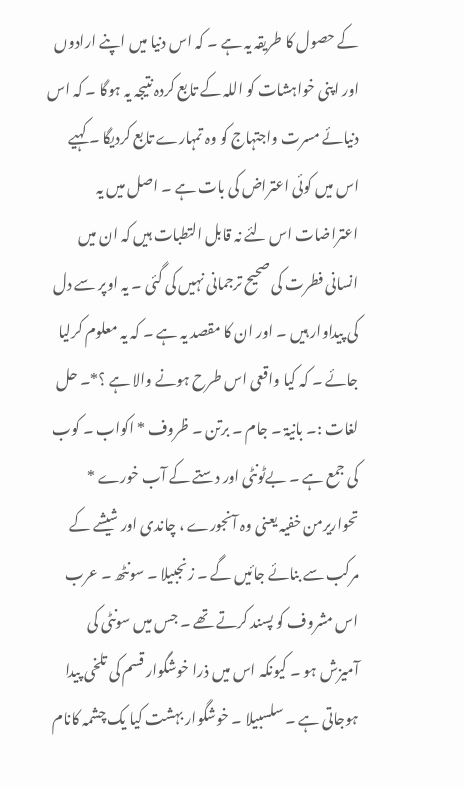کے حصول کا طریقہ یہ ہے ۔ کہ اس دنیا میں اپنے ارادوں اور اپنی خواہشات کو اللہ کے تابع کردہ نتیجہ یہ ہوگا ۔ کہ اس دنیائے مسرت واجتہاج کو وہ تمہارے تابع کردیگا ۔ کہیے اس میں کوئی اعتراض کی بات ہے ۔ اصل میں یہ اعتراضات اس لئے نہ قابل التطبات ہیں کہ ان میں انسانی فطرت کی صحیح ترجمانی نہیں کی گئی ۔ یہ اوپر سے دل کی پیداوار ہیں ۔ اور ان کا مقصد یہ ہے ۔ کہ یہ معلوم کرلیا جائے ۔ کہ کیا واقعی اس طرح ہونے والا ہے ؟*۔ حل لغات :۔ بانیۃ ۔ جام ۔ برتن ۔ ظروف * اکواب ۔ کوب کی جمع ہے ۔ بےٹونٹی اور دستے کے آب خورے * تحواریرمن خفیہ یعنی وہ آنجورے ، چاندی اور شیشے کے مرکب سے بنائے جائیں گے ۔ زنجبیلا ۔ سونٹھ ۔ عرب اس مشروف کو پسند کرتے تھے ۔ جس میں سونٹی کی آمیزش ہو ۔ کیونکہ اس میں ذرا خوشگوار قسم کی تلخی پیدا ہوجاتی ہے ۔ سلسبیلا ۔ خوشگوار بہشت کیا یک چشمہ کانام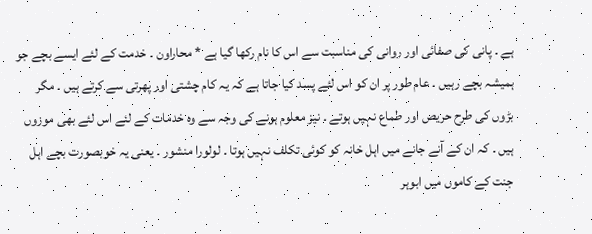ہے ۔ پانی کی صفائی اور روانی کی مناسبت سے اس کا نام رکھا گیا ہے * محاراون ۔ خدمت کے لئے ایسے بچے جو ہمیشہ بچے رہیں ۔ عام طور پر ان کو اس لئے پسد کیا جاتا ہے کہ یہ کام چشتی اور پھرتی سے کرتے ہیں ۔ مگر بڑوں کی طرح حریص اور طماع نہیں ہوتے ۔ نیز معلوم ہونے کی وجہ سے وہ خدمات کے لئے اس لئے بھی موزوں ہیں ۔ کہ ان کے آنے جانے میں اہل خانہ کو کوئی تکلف نہیں ہوتا ۔ لولورا منشور ۔ یعنی یہ خوبصورت بچے اہل جنت کے کاموں میں ابوہر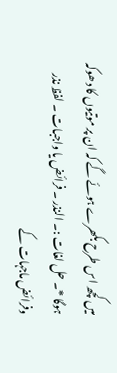میں کچھ اس طرح بکھرے ہوئے گے کہ ان پر موتیوں کا دھوکہ ہوگا *۔ حل لغات :۔ النذر ۔ فرائض یا واجبات ۔ لفظ نذر وفرائض ماجہات کے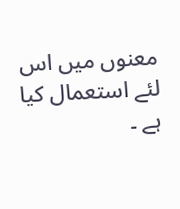معنوں میں اس لئے استعمال کیا ہے ۔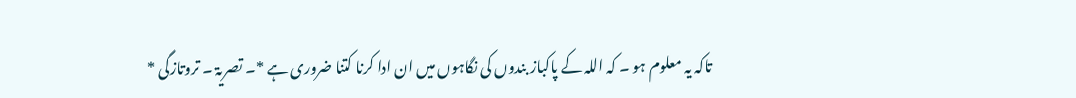تاکہ یہ معلوم ہو ۔ کہ اللہ کے پاکباز بندوں کی نگاہوں میں ان ادا کرنا کتنا ضروری ہے *۔ تصریۃ ۔ تروتازگی *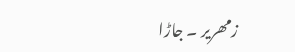زمھریر ۔ جاڑا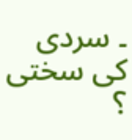۔ سردی کی سختی ؟